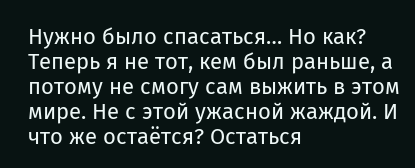Нужно было спасаться… Но как? Теперь я не тот, кем был раньше, а потому не смогу сам выжить в этом мире. Не с этой ужасной жаждой. И что же остаётся? Остаться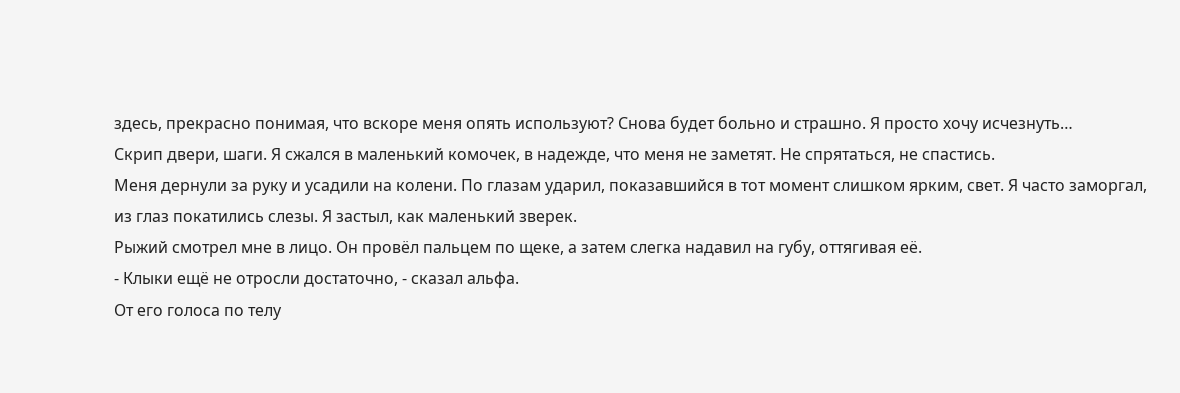здесь, прекрасно понимая, что вскоре меня опять используют? Снова будет больно и страшно. Я просто хочу исчезнуть…
Скрип двери, шаги. Я сжался в маленький комочек, в надежде, что меня не заметят. Не спрятаться, не спастись.
Меня дернули за руку и усадили на колени. По глазам ударил, показавшийся в тот момент слишком ярким, свет. Я часто заморгал, из глаз покатились слезы. Я застыл, как маленький зверек.
Рыжий смотрел мне в лицо. Он провёл пальцем по щеке, а затем слегка надавил на губу, оттягивая её.
- Клыки ещё не отросли достаточно, - сказал альфа.
От его голоса по телу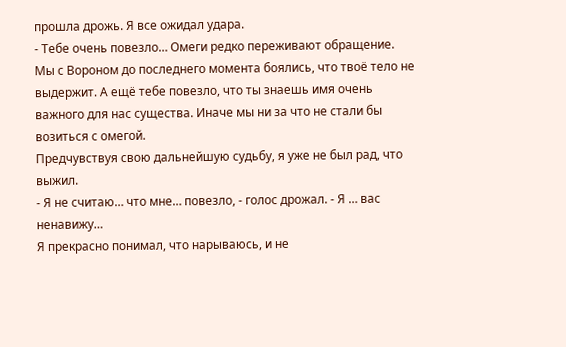прошла дрожь. Я все ожидал удара.
- Тебе очень повезло… Омеги редко переживают обращение. Мы с Вороном до последнего момента боялись, что твоё тело не выдержит. А ещё тебе повезло, что ты знаешь имя очень важного для нас существа. Иначе мы ни за что не стали бы возиться с омегой.
Предчувствуя свою дальнейшую судьбу, я уже не был рад, что выжил.
- Я не считаю… что мне… повезло, - голос дрожал. - Я … вас ненавижу…
Я прекрасно понимал, что нарываюсь, и не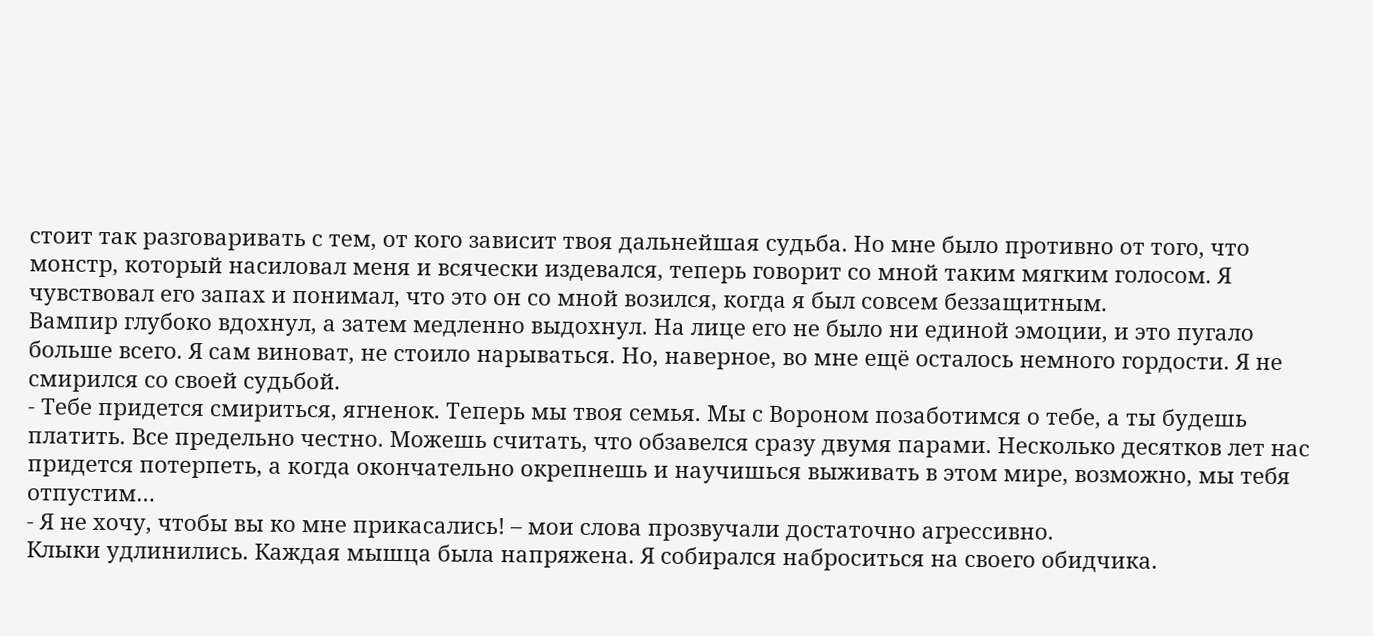стоит так разговаривать с тем, от кого зависит твоя дальнейшая судьба. Но мне было противно от того, что монстр, который насиловал меня и всячески издевался, теперь говорит со мной таким мягким голосом. Я чувствовал его запах и понимал, что это он со мной возился, когда я был совсем беззащитным.
Вампир глубоко вдохнул, а затем медленно выдохнул. На лице его не было ни единой эмоции, и это пугало больше всего. Я сам виноват, не стоило нарываться. Но, наверное, во мне ещё осталось немного гордости. Я не смирился со своей судьбой.
- Тебе придется смириться, ягненок. Теперь мы твоя семья. Мы с Вороном позаботимся о тебе, а ты будешь платить. Все предельно честно. Можешь считать, что обзавелся сразу двумя парами. Несколько десятков лет нас придется потерпеть, а когда окончательно окрепнешь и научишься выживать в этом мире, возможно, мы тебя отпустим…
- Я не хочу, чтобы вы ко мне прикасались! – мои слова прозвучали достаточно агрессивно.
Клыки удлинились. Каждая мышца была напряжена. Я собирался наброситься на своего обидчика.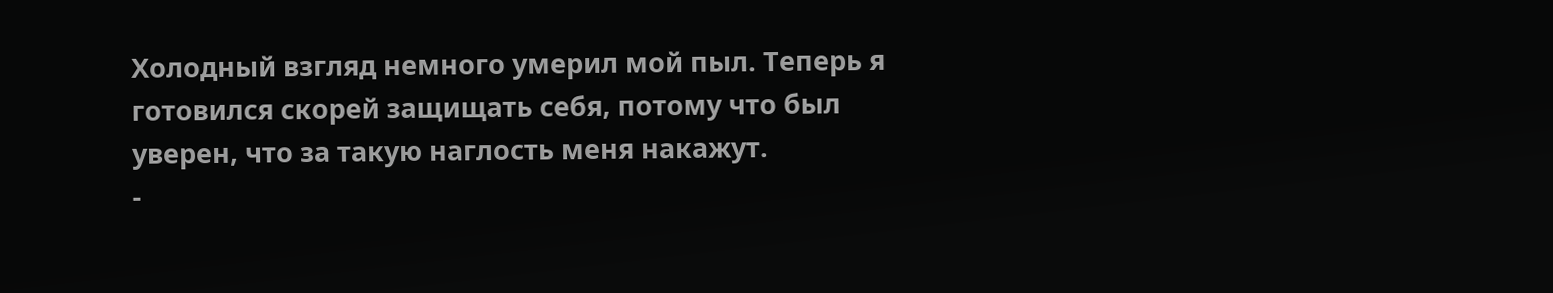Холодный взгляд немного умерил мой пыл. Теперь я готовился скорей защищать себя, потому что был уверен, что за такую наглость меня накажут.
-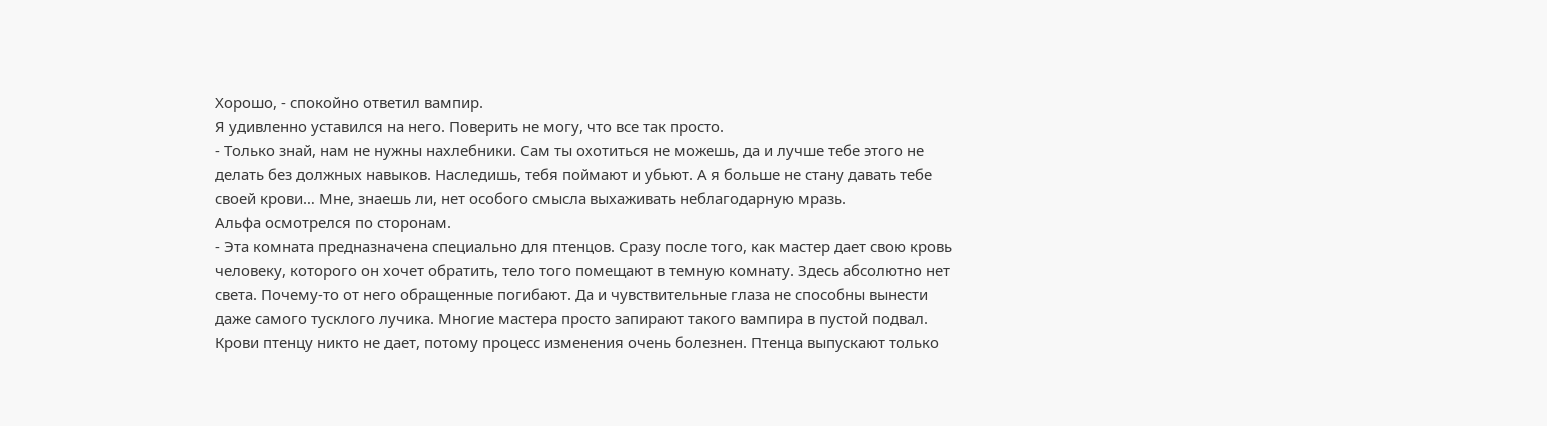Хорошо, - спокойно ответил вампир.
Я удивленно уставился на него. Поверить не могу, что все так просто.
- Только знай, нам не нужны нахлебники. Сам ты охотиться не можешь, да и лучше тебе этого не делать без должных навыков. Наследишь, тебя поймают и убьют. А я больше не стану давать тебе своей крови… Мне, знаешь ли, нет особого смысла выхаживать неблагодарную мразь.
Альфа осмотрелся по сторонам.
- Эта комната предназначена специально для птенцов. Сразу после того, как мастер дает свою кровь человеку, которого он хочет обратить, тело того помещают в темную комнату. Здесь абсолютно нет света. Почему-то от него обращенные погибают. Да и чувствительные глаза не способны вынести даже самого тусклого лучика. Многие мастера просто запирают такого вампира в пустой подвал. Крови птенцу никто не дает, потому процесс изменения очень болезнен. Птенца выпускают только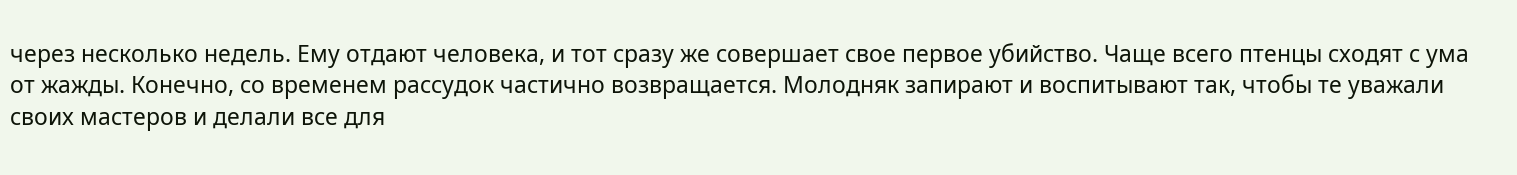через несколько недель. Ему отдают человека, и тот сразу же совершает свое первое убийство. Чаще всего птенцы сходят с ума от жажды. Конечно, со временем рассудок частично возвращается. Молодняк запирают и воспитывают так, чтобы те уважали своих мастеров и делали все для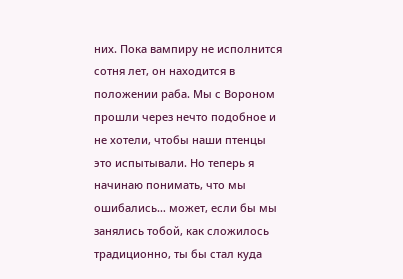них. Пока вампиру не исполнится сотня лет, он находится в положении раба. Мы с Вороном прошли через нечто подобное и не хотели, чтобы наши птенцы это испытывали. Но теперь я начинаю понимать, что мы ошибались… может, если бы мы занялись тобой, как сложилось традиционно, ты бы стал куда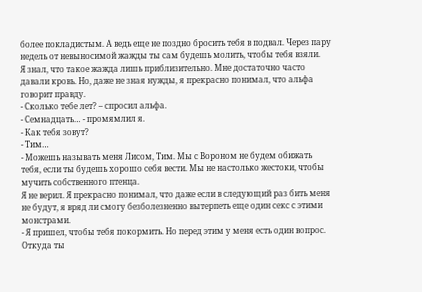более покладистым. А ведь еще не поздно бросить тебя в подвал. Через пару недель от невыносимой жажды ты сам будешь молить, чтобы тебя взяли.
Я знал, что такое жажда лишь приблизительно. Мне достаточно часто давали кровь. Но, даже не зная нужды, я прекрасно понимал, что альфа говорит правду.
- Сколько тебе лет? – спросил альфа.
- Семнадцать… - промямлил я.
- Как тебя зовут?
- Тим…
- Можешь называть меня Лисом, Тим. Мы с Вороном не будем обижать тебя, если ты будешь хорошо себя вести. Мы не настолько жестоки, чтобы мучить собственного птенца.
Я не верил. Я прекрасно понимал, что даже если в следующий раз бить меня не будут, я вряд ли смогу безболезненно вытерпеть еще один секс с этими монстрами.
- Я пришел, чтобы тебя покормить. Но перед этим у меня есть один вопрос. Откуда ты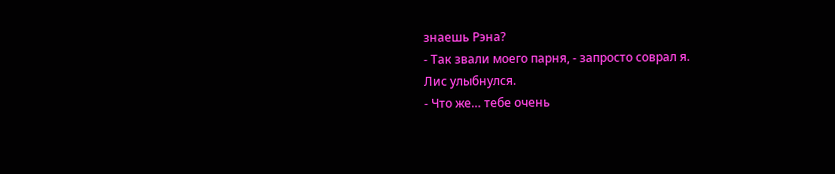знаешь Рэна?
- Так звали моего парня, - запросто соврал я.
Лис улыбнулся.
- Что же… тебе очень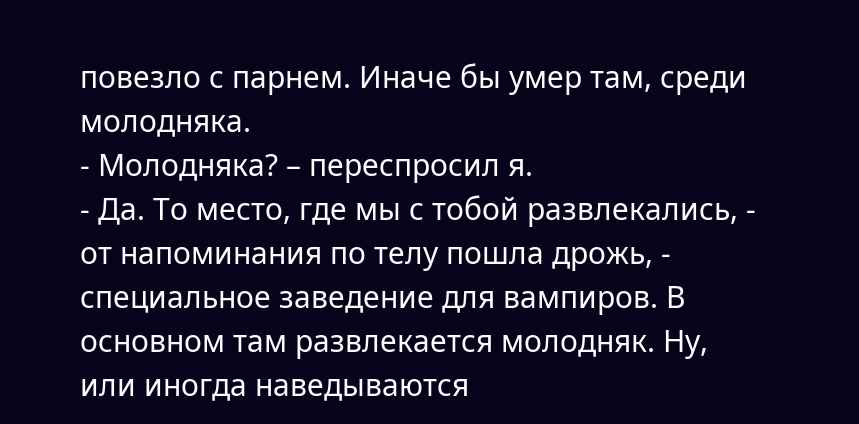повезло с парнем. Иначе бы умер там, среди молодняка.
- Молодняка? – переспросил я.
- Да. То место, где мы с тобой развлекались, - от напоминания по телу пошла дрожь, - специальное заведение для вампиров. В основном там развлекается молодняк. Ну, или иногда наведываются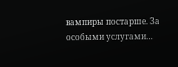вампиры постарше. За особыми услугами…